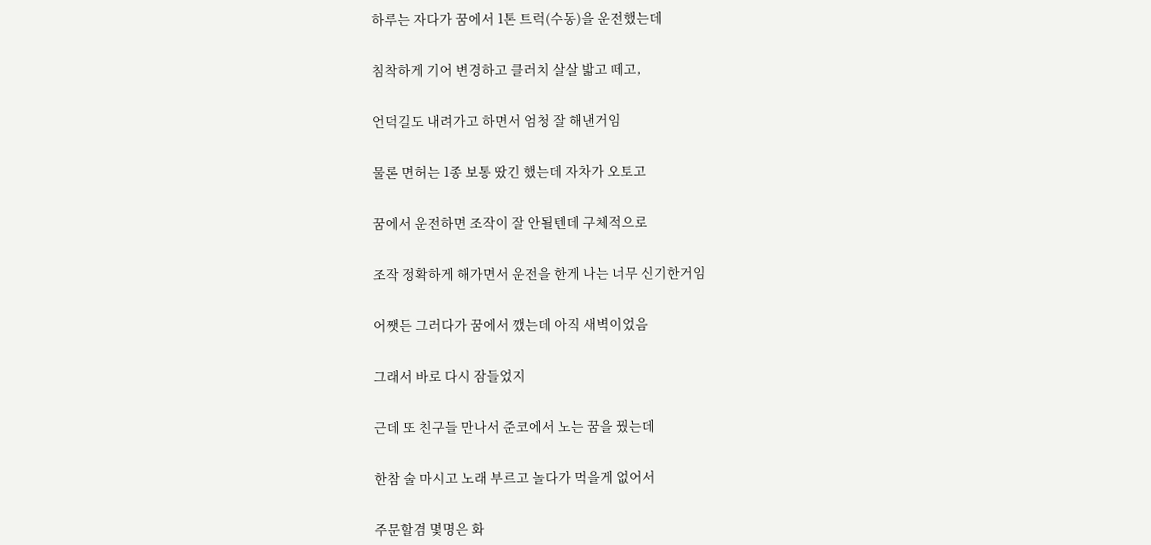하루는 자다가 꿈에서 1톤 트럭(수동)을 운전했는데


침착하게 기어 변경하고 클러치 살살 밟고 떼고,


언덕길도 내려가고 하면서 엄청 잘 해낸거임


물론 면허는 1종 보통 땄긴 했는데 자차가 오토고


꿈에서 운전하면 조작이 잘 안될텐데 구체적으로


조작 정확하게 해가면서 운전을 한게 나는 너무 신기한거임


어쨋든 그러다가 꿈에서 깼는데 아직 새벽이었음


그래서 바로 다시 잠들었지


근데 또 친구들 만나서 준코에서 노는 꿈을 꿨는데


한참 술 마시고 노래 부르고 놀다가 먹을게 없어서


주문할겸 몇명은 화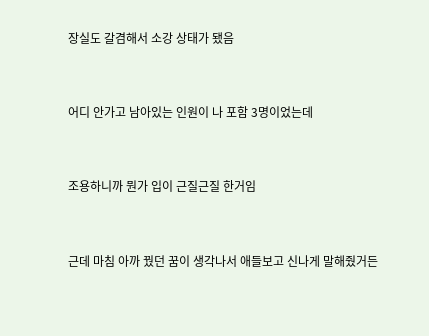장실도 갈겸해서 소강 상태가 됐음


어디 안가고 남아있는 인원이 나 포함 3명이었는데


조용하니까 뭔가 입이 근질근질 한거임


근데 마침 아까 꿨던 꿈이 생각나서 애들보고 신나게 말해줬거든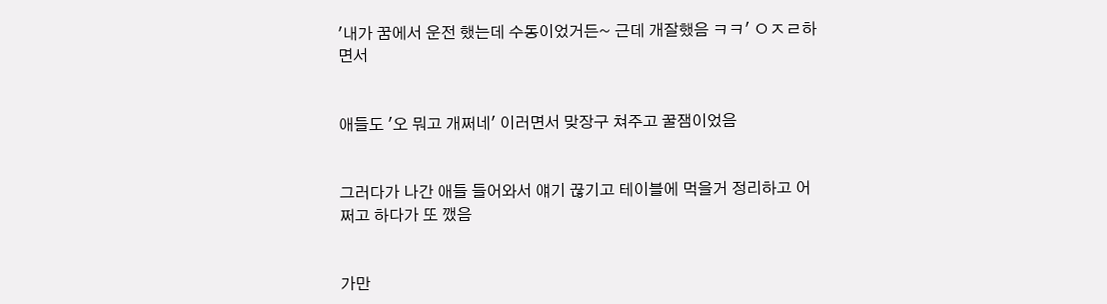'내가 꿈에서 운전 했는데 수동이었거든~ 근데 개잘했음 ㅋㅋ' ㅇㅈㄹ하면서


애들도 '오 뭐고 개쩌네' 이러면서 맞장구 쳐주고 꿀잼이었음


그러다가 나간 애들 들어와서 얘기 끊기고 테이블에 먹을거 정리하고 어쩌고 하다가 또 깼음


가만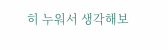히 누워서 생각해보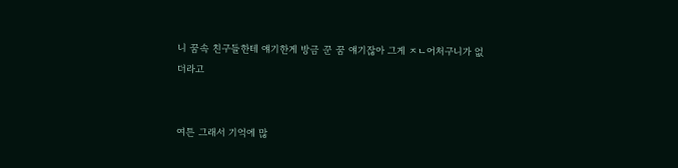니 꿈속 친구들한테 얘기한게 방금 꾼 꿈 얘기잖아 그게 ㅈㄴ어처구니가 없더라고


여튼 그래서 기억에 많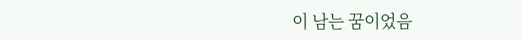이 남는 꿈이었음